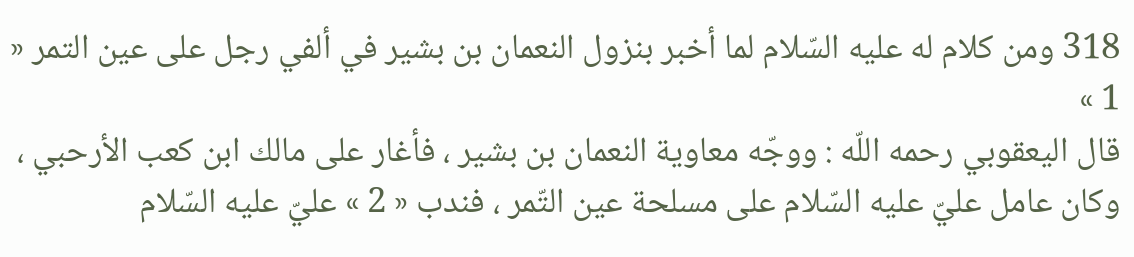318 ومن كلام له عليه السّلام لما أخبر بنزول النعمان بن بشير في ألفي رجل على عين التمر « 1 »
قال اليعقوبي رحمه اللّه : ووجّه معاوية النعمان بن بشير ، فأغار على مالك ابن كعب الأرحبي ، وكان عامل عليّ عليه السّلام على مسلحة عين التّمر ، فندب « 2 » عليّ عليه السّلام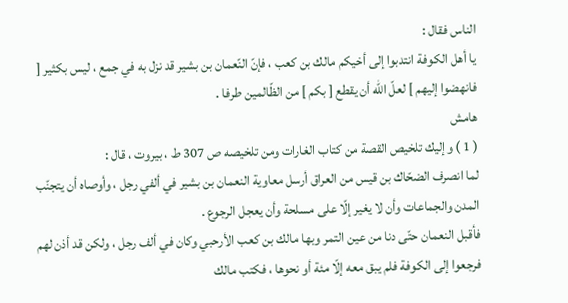الناس فقال :
يا أهل الكوفة انتدبوا إلى أخيكم مالك بن كعب ، فإنّ النّعمان بن بشير قد نزل به في جمع ، ليس بكثير [ فانهضوا إليهم ] لعلّ اللّه أن يقطع [ بكم ] من الظّالمين طرفا .
هامش
( 1 ) وإليك تلخيص القصة من كتاب الغارات ومن تلخيصه ص 307 ط ، بيروت ، قال :
لما انصرف الضحّاك بن قيس من العراق أرسل معاوية النعمان بن بشير في ألفي رجل ، وأوصاه أن يتجنّب المدن والجماعات وأن لا يغير إلّا على مسلحة وأن يعجل الرجوع .
فأقبل النعمان حتّى دنا من عين التمر وبها مالك بن كعب الأرحبي وكان في ألف رجل ، ولكن قد أذن لهم فرجعوا إلى الكوفة فلم يبق معه إلّا مئة أو نحوها ، فكتب مالك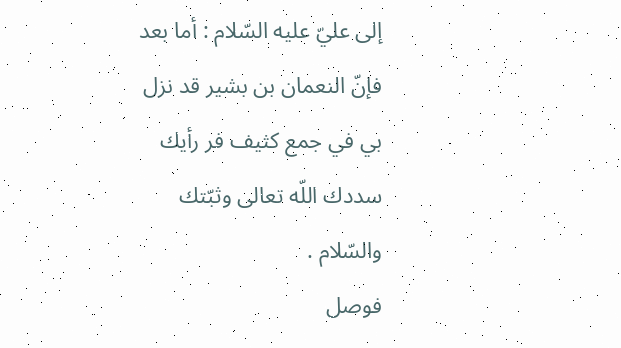إلى عليّ عليه السّلام : أما بعد فإنّ النعمان بن بشير قد نزل بي في جمع كثيف فر رأيك سددك اللّه تعالى وثبّتك والسّلام .
فوصل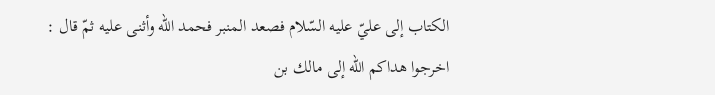الكتاب إلى عليّ عليه السّلام فصعد المنبر فحمد اللّه وأثنى عليه ثمّ قال :
اخرجوا هداكم اللّه إلى مالك بن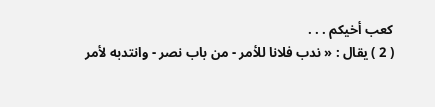كعب أخيكم . . .
( 2 ) يقال : « ندب فلانا للأمر - من باب نصر - وانتدبه لأمر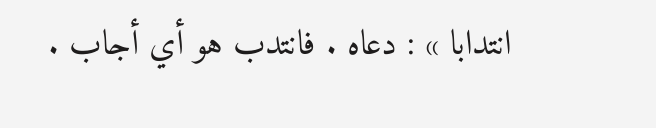انتدابا » : دعاه . فانتدب هو أي أجاب .